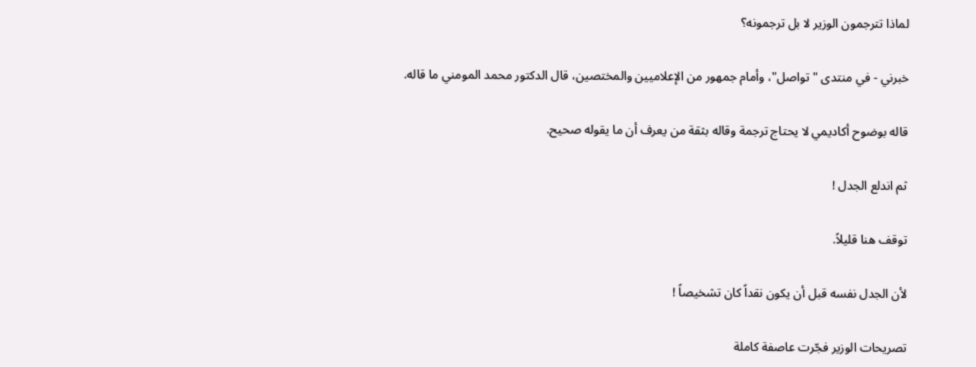لماذا تترجمون الوزير لا بل ترجمونه؟

خبرني - في منتدى "تواصل"، وأمام جمهور من الإعلاميين والمختصين، قال الدكتور محمد المومني ما قاله.

قاله بوضوح أكاديمي لا يحتاج ترجمة وقاله بثقة من يعرف أن ما يقوله صحيح.

ثم اندلع الجدل !

توقف هنا قليلاً.

لأن الجدل نفسه قبل أن يكون نقداً كان تشخيصاً !

تصريحات الوزير فجّرت عاصفة كاملة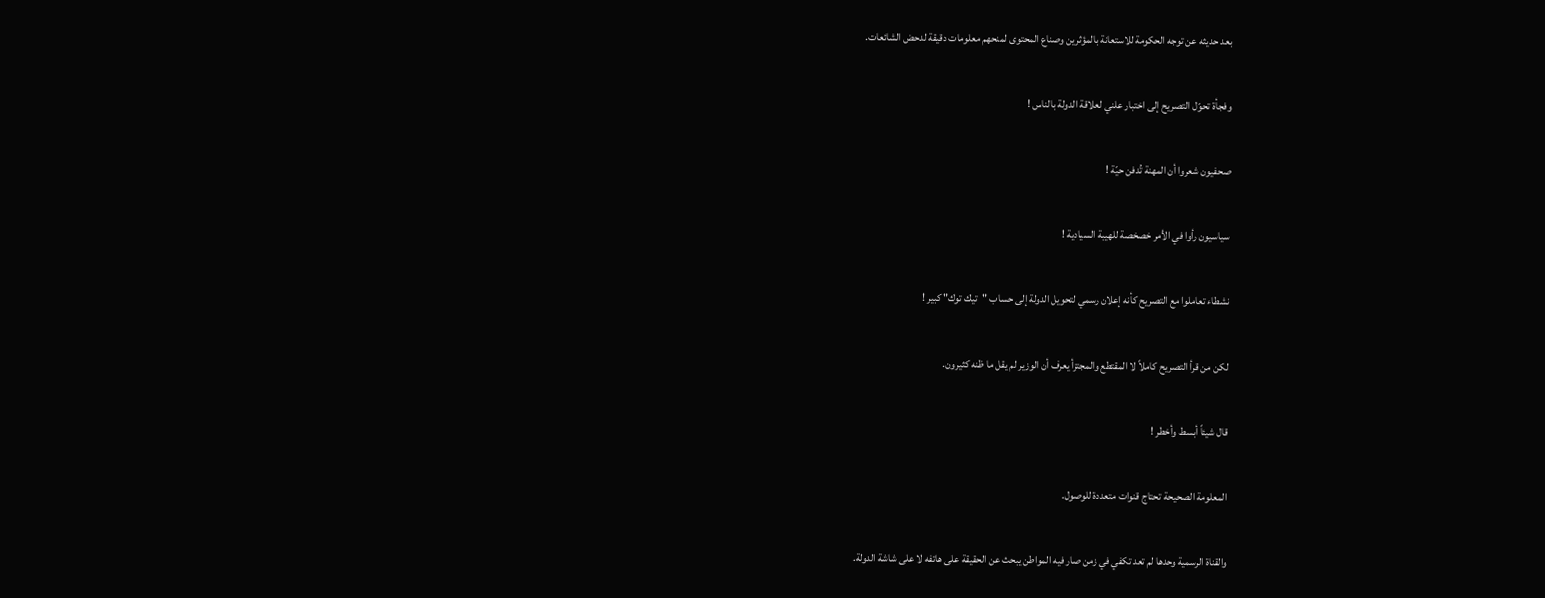بعد حديثه عن توجه الحكومة للاستعانة بالمؤثرين وصناع المحتوى لمنحهم معلومات دقيقة لدحض الشائعات.

وفجأة تحوّل التصريح إلى اختبار علني لعلاقة الدولة بالناس !

صحفيون شعروا أن المهنة تُدفن حيّة !

سياسيون رأوا في الأمر خصخصة للهيبة السيادية !

نشطاء تعاملوا مع التصريح كأنه إعلان رسمي لتحويل الدولة إلى حساب "تيك توك" كبير !

لكن من قرأ التصريح كاملاً لا المقتطع والمجتزأ يعرف أن الوزير لم يقل ما ظنه كثيرون.

قال شيئاً أبسط وأخطر !

المعلومة الصحيحة تحتاج قنوات متعددة للوصول.

والقناة الرسمية وحدها لم تعد تكفي في زمن صار فيه المواطن يبحث عن الحقيقة على هاتفه لا على شاشة الدولة.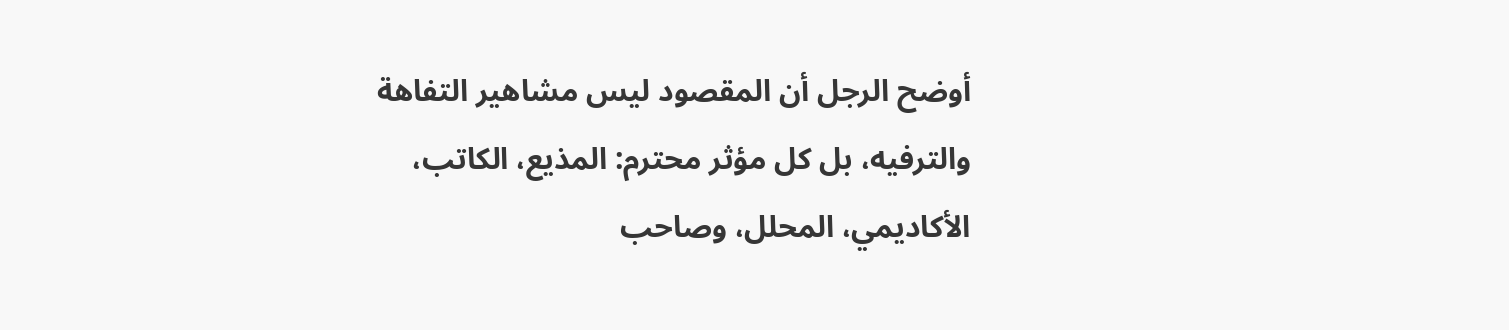أوضح الرجل أن المقصود ليس مشاهير التفاهة والترفيه، بل كل مؤثر محترم: المذيع، الكاتب، الأكاديمي، المحلل، وصاحب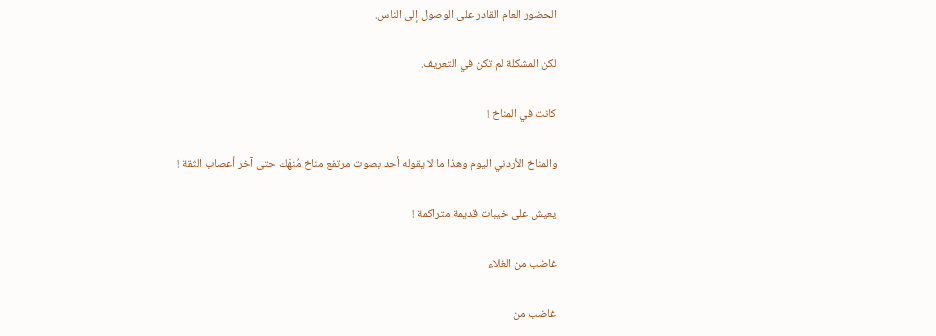الحضور العام القادر على الوصول إلى الناس.

لكن المشكلة لم تكن في التعريف.

كانت في المناخ !

والمناخ الأردني اليوم وهذا ما لا يقوله أحد بصوت مرتفع مناخ مُنهَك حتى آخر أعصاب الثقة !

يعيش على خيبات قديمة متراكمة !

غاضب من الغلاء

غاضب من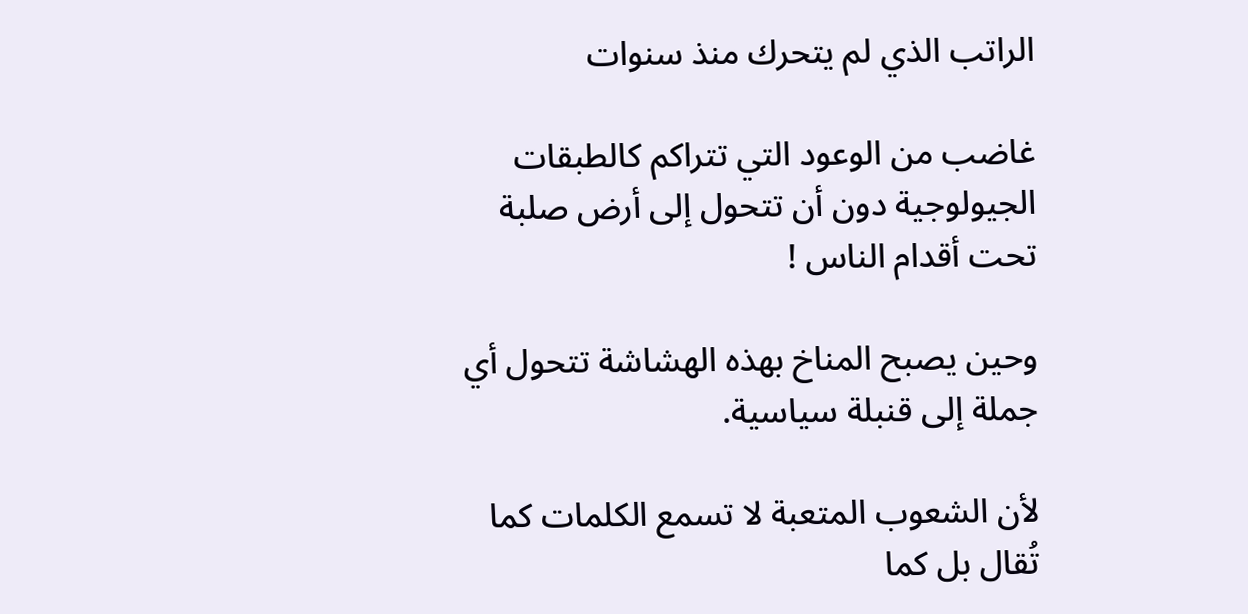الراتب الذي لم يتحرك منذ سنوات

غاضب من الوعود التي تتراكم كالطبقات الجيولوجية دون أن تتحول إلى أرض صلبة تحت أقدام الناس !

وحين يصبح المناخ بهذه الهشاشة تتحول أي جملة إلى قنبلة سياسية.

لأن الشعوب المتعبة لا تسمع الكلمات كما تُقال بل كما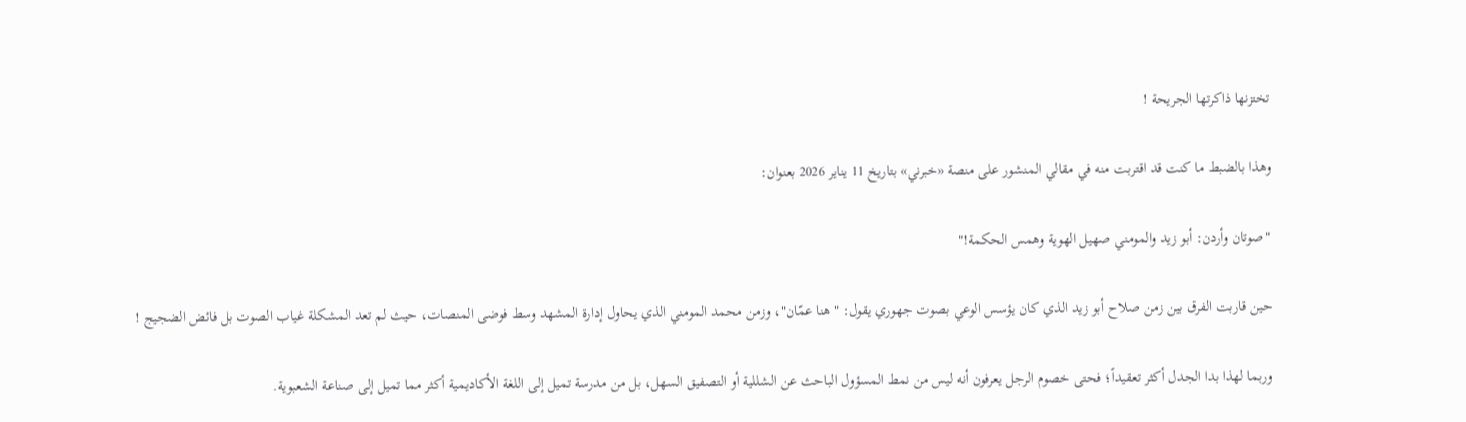تختزنها ذاكرتها الجريحة !

وهذا بالضبط ما كنت قد اقتربت منه في مقالي المنشور على منصة «خبرني» بتاريخ 11 يناير 2026 بعنوان:

"صوتان وأردن: أبو زيد والمومني صهيل الهوية وهمس الحكمة!"

حين قاربت الفرق بين زمن صلاح أبو زيد الذي كان يؤسس الوعي بصوت جهوري يقول: "هنا عمّان"، وزمن محمد المومني الذي يحاول إدارة المشهد وسط فوضى المنصات، حيث لم تعد المشكلة غياب الصوت بل فائض الضجيج !

وربما لهذا بدا الجدل أكثر تعقيداً؛ فحتى خصوم الرجل يعرفون أنه ليس من نمط المسؤول الباحث عن الشللية أو التصفيق السهل، بل من مدرسة تميل إلى اللغة الأكاديمية أكثر مما تميل إلى صناعة الشعبوية.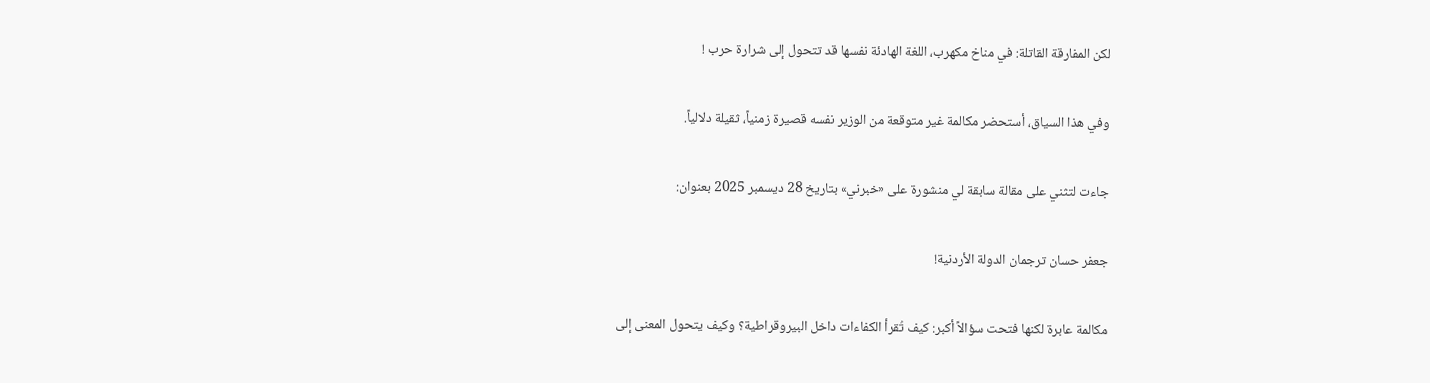لكن المفارقة القاتلة: في مناخ مكهرب، اللغة الهادئة نفسها قد تتحول إلى شرارة حرب !

وفي هذا السياق، أستحضر مكالمة غير متوقعة من الوزير نفسه قصيرة زمنياً، ثقيلة دلالياً.

جاءت لتثني على مقالة سابقة لي منشورة على «خبرني» بتاريخ 28 ديسمبر 2025 بعنوان:

جعفر حسان ترجمان الدولة الأردنية!

مكالمة عابرة لكنها فتحت سؤالاً أكبر: كيف تُقرأ الكفاءات داخل البيروقراطية؟ وكيف يتحول المعنى إلى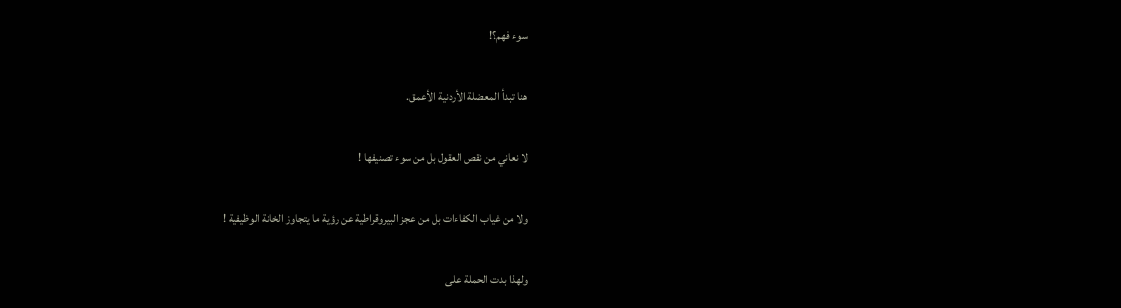سوء فهم؟!

هنا تبدأ المعضلة الأردنية الأعمق.

لا نعاني من نقص العقول بل من سوء تصنيفها !

ولا من غياب الكفاءات بل من عجز البيروقراطية عن رؤية ما يتجاوز الخانة الوظيفية !

ولهذا بدت الحملة على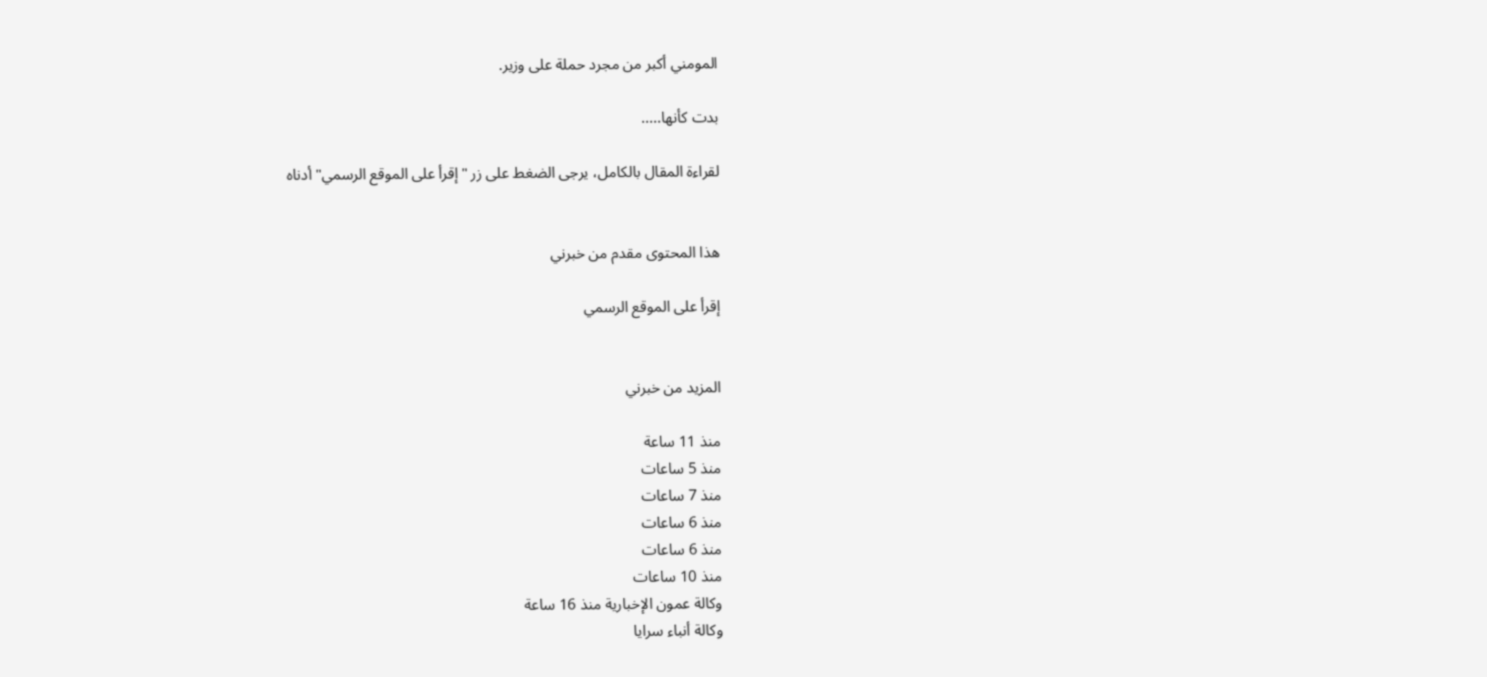المومني أكبر من مجرد حملة على وزير.

بدت كأنها.....

لقراءة المقال بالكامل، يرجى الضغط على زر "إقرأ على الموقع الرسمي" أدناه


هذا المحتوى مقدم من خبرني

إقرأ على الموقع الرسمي


المزيد من خبرني

منذ 11 ساعة
منذ 5 ساعات
منذ 7 ساعات
منذ 6 ساعات
منذ 6 ساعات
منذ 10 ساعات
وكالة عمون الإخبارية منذ 16 ساعة
وكالة أنباء سرايا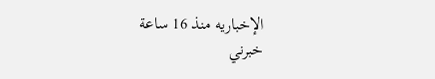الإخباريه منذ 16 ساعة
خبرني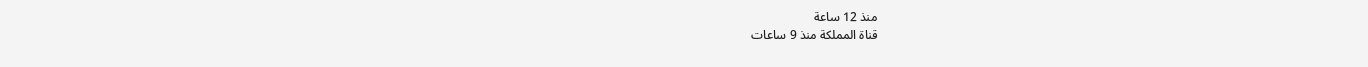منذ 12 ساعة
قناة المملكة منذ 9 ساعات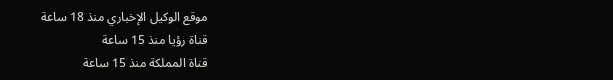موقع الوكيل الإخباري منذ 18 ساعة
قناة رؤيا منذ 15 ساعة
قناة المملكة منذ 15 ساعة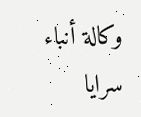وكالة أنباء سرايا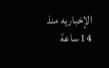الإخباريه منذ 14 ساعة